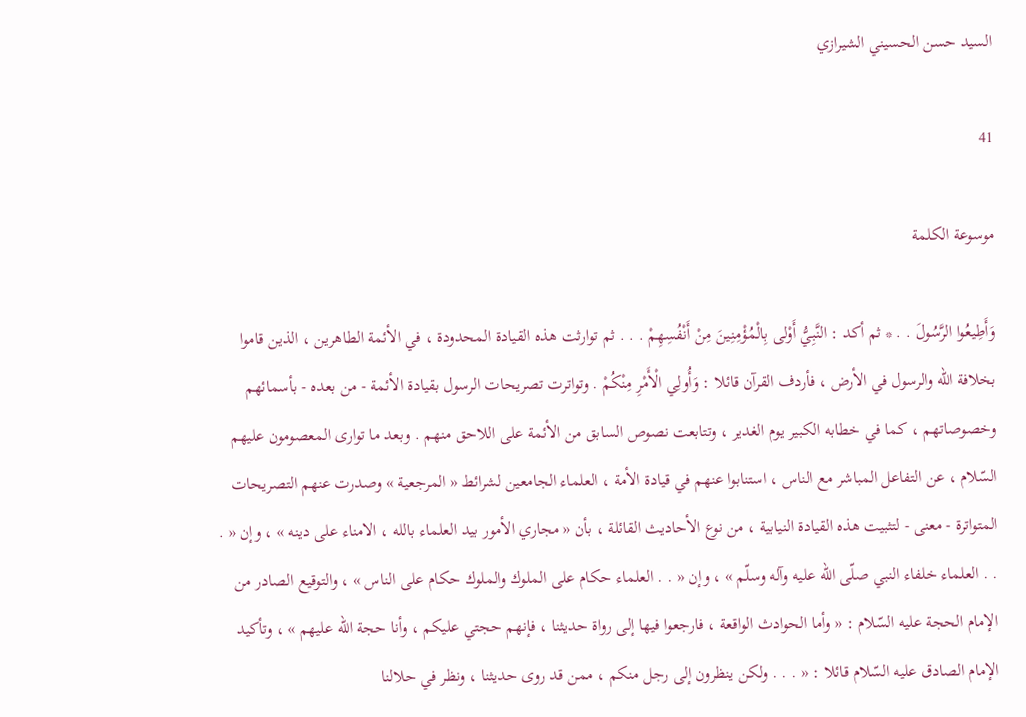السيد حسن الحسيني الشيرازي

41

موسوعة الكلمة

وَأَطِيعُوا الرَّسُولَ . . * ثم أكد : النَّبِيُّ أَوْلى بِالْمُؤْمِنِينَ مِنْ أَنْفُسِهِمْ . . . ثم توارثت هذه القيادة المحدودة ، في الأئمة الطاهرين ، الذين قاموا بخلافة اللّه والرسول في الأرض ، فأردف القرآن قائلا : وَأُولِي الْأَمْرِ مِنْكُمْ . وتواترت تصريحات الرسول بقيادة الأئمة - من بعده - بأسمائهم وخصوصاتهم ، كما في خطابه الكبير يوم الغدير ، وتتابعت نصوص السابق من الأئمة على اللاحق منهم . وبعد ما توارى المعصومون عليهم السّلام ، عن التفاعل المباشر مع الناس ، استنابوا عنهم في قيادة الأمة ، العلماء الجامعين لشرائط « المرجعية » وصدرت عنهم التصريحات المتواترة - معنى - لتثبيت هذه القيادة النيابية ، من نوع الأحاديث القائلة ، بأن « مجاري الأمور بيد العلماء بالله ، الامناء على دينه » ، وإن « . . . العلماء خلفاء النبي صلّى اللّه عليه وآله وسلّم » ، وإن « . . العلماء حكام على الملوك والملوك حكام على الناس » ، والتوقيع الصادر من الإمام الحجة عليه السّلام : « وأما الحوادث الواقعة ، فارجعوا فيها إلى رواة حديثنا ، فإنهم حجتي عليكم ، وأنا حجة اللّه عليهم » ، وتأكيد الإمام الصادق عليه السّلام قائلا : « . . . ولكن ينظرون إلى رجل منكم ، ممن قد روى حديثنا ، ونظر في حلالنا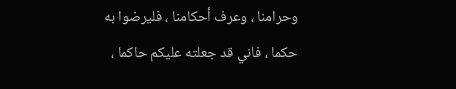وحرامنا ، وعرف أحكامنا ، فليرضوا به حكما ، فاني قد جعلته عليكم حاكما ،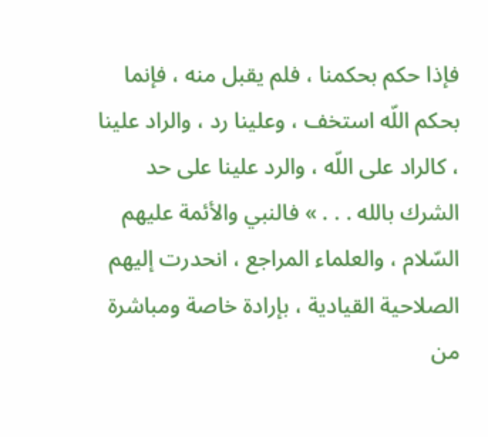فإذا حكم بحكمنا ، فلم يقبل منه ، فإنما بحكم اللّه استخف ، وعلينا رد ، والراد علينا ، كالراد على اللّه ، والرد علينا على حد الشرك بالله . . . » فالنبي والأئمة عليهم السّلام ، والعلماء المراجع ، انحدرت إليهم الصلاحية القيادية ، بإرادة خاصة ومباشرة من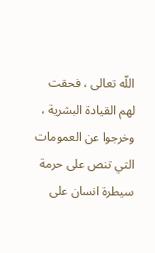اللّه تعالى ، فحقت لهم القيادة البشرية ، وخرجوا عن العمومات التي تنص على حرمة سيطرة انسان على